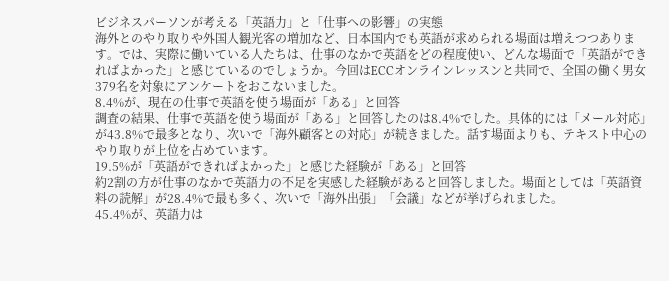ビジネスパーソンが考える「英語力」と「仕事への影響」の実態
海外とのやり取りや外国人観光客の増加など、日本国内でも英語が求められる場面は増えつつあります。では、実際に働いている人たちは、仕事のなかで英語をどの程度使い、どんな場面で「英語ができればよかった」と感じているのでしょうか。今回はECCオンラインレッスンと共同で、全国の働く男女379名を対象にアンケートをおこないました。
8.4%が、現在の仕事で英語を使う場面が「ある」と回答
調査の結果、仕事で英語を使う場面が「ある」と回答したのは8.4%でした。具体的には「メール対応」が43.8%で最多となり、次いで「海外顧客との対応」が続きました。話す場面よりも、テキスト中心のやり取りが上位を占めています。
19.5%が「英語ができればよかった」と感じた経験が「ある」と回答
約2割の方が仕事のなかで英語力の不足を実感した経験があると回答しました。場面としては「英語資料の読解」が28.4%で最も多く、次いで「海外出張」「会議」などが挙げられました。
45.4%が、英語力は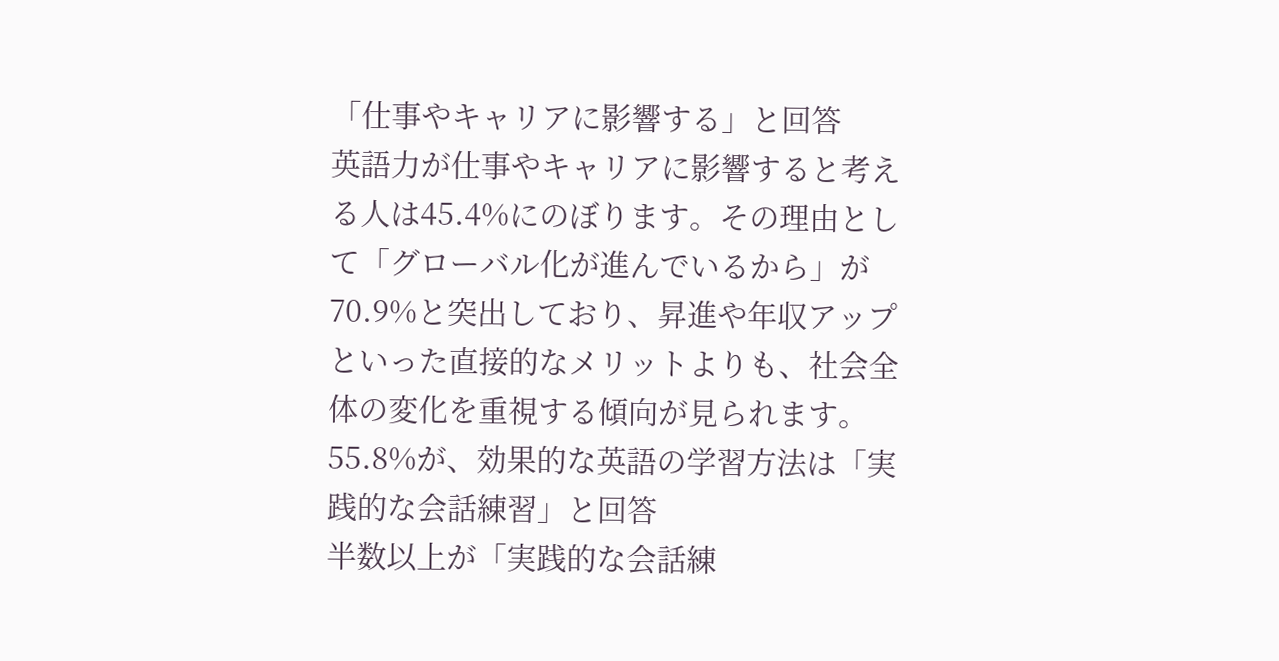「仕事やキャリアに影響する」と回答
英語力が仕事やキャリアに影響すると考える人は45.4%にのぼります。その理由として「グローバル化が進んでいるから」が70.9%と突出しており、昇進や年収アップといった直接的なメリットよりも、社会全体の変化を重視する傾向が見られます。
55.8%が、効果的な英語の学習方法は「実践的な会話練習」と回答
半数以上が「実践的な会話練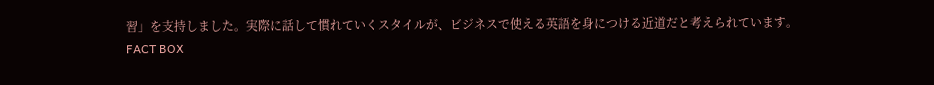習」を支持しました。実際に話して慣れていくスタイルが、ビジネスで使える英語を身につける近道だと考えられています。
FACT BOX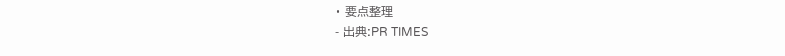・ 要点整理
- 出典:PR TIMES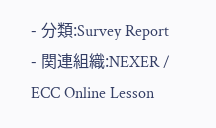- 分類:Survey Report
- 関連組織:NEXER / ECC Online Lesson